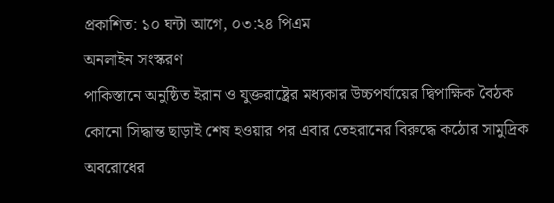প্রকাশিত: ১০ ঘন্টা আগে, ০৩:২৪ পিএম
অনলাইন সংস্করণ
পাকিস্তানে অনুষ্ঠিত ইরান ও যুক্তরাষ্ট্রের মধ্যকার উচ্চপর্যায়ের দ্বিপাক্ষিক বৈঠক কোনো সিদ্ধান্ত ছাড়াই শেষ হওয়ার পর এবার তেহরানের বিরুদ্ধে কঠোর সামুদ্রিক অবরোধের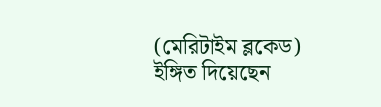(মেরিটাইম ব্লকেড) ইঙ্গিত দিয়েছেন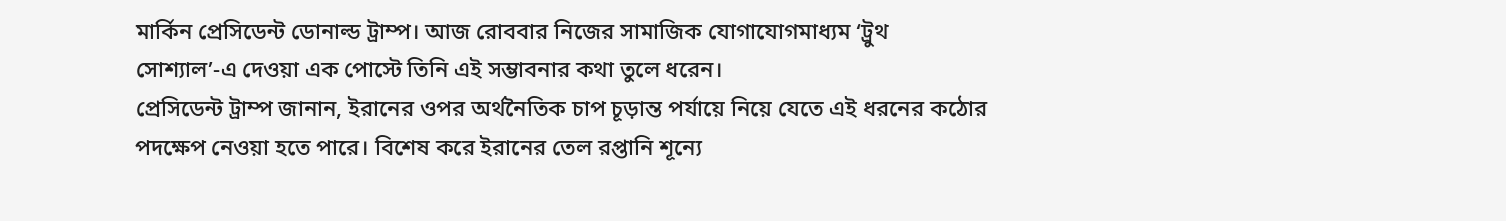মার্কিন প্রেসিডেন্ট ডোনাল্ড ট্রাম্প। আজ রোববার নিজের সামাজিক যোগাযোগমাধ্যম ‘ট্রুথ সোশ্যাল’-এ দেওয়া এক পোস্টে তিনি এই সম্ভাবনার কথা তুলে ধরেন।
প্রেসিডেন্ট ট্রাম্প জানান, ইরানের ওপর অর্থনৈতিক চাপ চূড়ান্ত পর্যায়ে নিয়ে যেতে এই ধরনের কঠোর পদক্ষেপ নেওয়া হতে পারে। বিশেষ করে ইরানের তেল রপ্তানি শূন্যে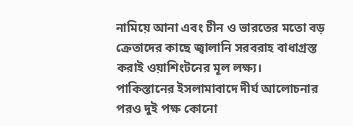নামিয়ে আনা এবং চীন ও ভারতের মতো বড় ক্রেতাদের কাছে জ্বালানি সরবরাহ বাধাগ্রস্ত করাই ওয়াশিংটনের মূল লক্ষ্য।
পাকিস্তানের ইসলামাবাদে দীর্ঘ আলোচনার পরও দুই পক্ষ কোনো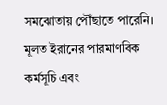সমঝোতায় পৌঁছাতে পারেনি। মূলত ইরানের পারমাণবিক কর্মসূচি এবং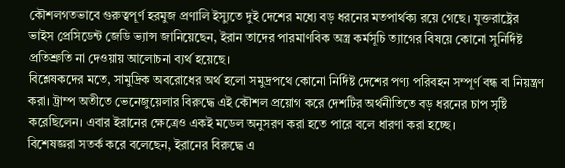কৌশলগতভাবে গুরুত্বপূর্ণ হরমুজ প্রণালি ইস্যুতে দুই দেশের মধ্যে বড় ধরনের মতপার্থক্য রয়ে গেছে। যুক্তরাষ্ট্রের ভাইস প্রেসিডেন্ট জেডি ভ্যান্স জানিয়েছেন, ইরান তাদের পারমাণবিক অস্ত্র কর্মসূচি ত্যাগের বিষয়ে কোনো সুনির্দিষ্ট প্রতিশ্রুতি না দেওয়ায় আলোচনা ব্যর্থ হয়েছে।
বিশ্লেষকদের মতে, সামুদ্রিক অবরোধের অর্থ হলো সমুদ্রপথে কোনো নির্দিষ্ট দেশের পণ্য পরিবহন সম্পূর্ণ বন্ধ বা নিয়ন্ত্রণ করা। ট্রাম্প অতীতে ভেনেজুয়েলার বিরুদ্ধে এই কৌশল প্রয়োগ করে দেশটির অর্থনীতিতে বড় ধরনের চাপ সৃষ্টি করেছিলেন। এবার ইরানের ক্ষেত্রেও একই মডেল অনুসরণ করা হতে পারে বলে ধারণা করা হচ্ছে।
বিশেষজ্ঞরা সতর্ক করে বলেছেন, ইরানের বিরুদ্ধে এ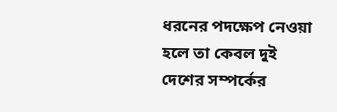ধরনের পদক্ষেপ নেওয়া হলে তা কেবল দুই দেশের সম্পর্কের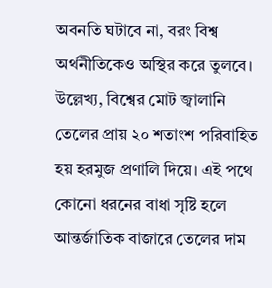অবনতি ঘটাবে না, বরং বিশ্ব অর্থনীতিকেও অস্থির করে তুলবে। উল্লেখ্য, বিশ্বের মোট জ্বালানি তেলের প্রায় ২০ শতাংশ পরিবাহিত হয় হরমুজ প্রণালি দিয়ে। এই পথে কোনো ধরনের বাধা সৃষ্টি হলে আন্তর্জাতিক বাজারে তেলের দাম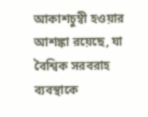আকাশচুম্বী হওয়ার আশঙ্কা রয়েছে, যা বৈশ্বিক সরবরাহ ব্যবস্থাকে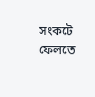সংকটে ফেলতে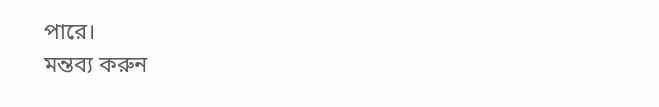পারে।
মন্তব্য করুন